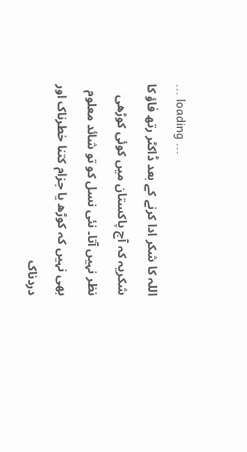... loading ...
اللہ کا شکر ادا کرنے کے بعد ڈاکٹر رتھ فاؤ کا شکریہ کہ آج پاکستان میں کوئی کوڑھی نظر نہیں آتا۔ نئی نسل کو تو شائد معلوم بھی نہیں کہ کوڑھ یا جزام کتنا خطرناک اور دردناک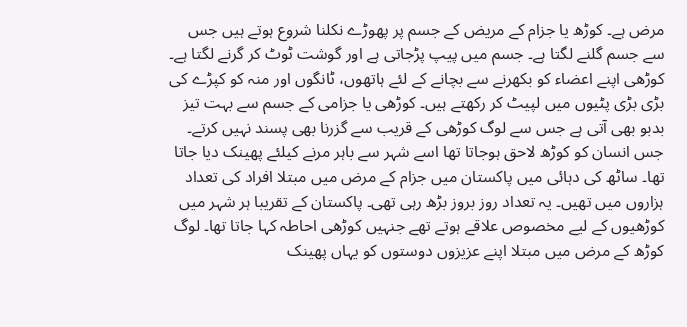مرض ہے۔ کوڑھ یا جزام کے مریض کے جسم پر پھوڑے نکلنا شروع ہوتے ہیں جس سے جسم گلنے لگتا ہے۔ جسم میں پیپ پڑجاتی ہے اور گوشت ٹوٹ کر گرنے لگتا ہے۔
کوڑھی اپنے اعضاء کو بکھرنے سے بچانے کے لئے ہاتھوں، ٹانگوں اور منہ کو کپڑے کی بڑی بڑی پٹیوں میں لپیٹ کر رکھتے ہیں۔ کوڑھی یا جزامی کے جسم سے بہت تیز بدبو بھی آتی ہے جس سے لوگ کوڑھی کے قریب سے گزرنا بھی پسند نہیں کرتے۔ جس انسان کو کوڑھ لاحق ہوجاتا تھا اسے شہر سے باہر مرنے کیلئے پھینک دیا جاتا تھا۔ ساٹھ کی دہائی میں پاکستان میں جزام کے مرض میں مبتلا افراد کی تعداد ہزاروں میں تھیں۔ یہ تعداد روز بروز بڑھ رہی تھی۔ پاکستان کے تقریبا ہر شہر میں کوڑھیوں کے لیے مخصوص علاقے ہوتے تھے جنہیں کوڑھی احاطہ کہا جاتا تھا۔ لوگ کوڑھ کے مرض میں مبتلا اپنے عزیزوں دوستوں کو یہاں پھینک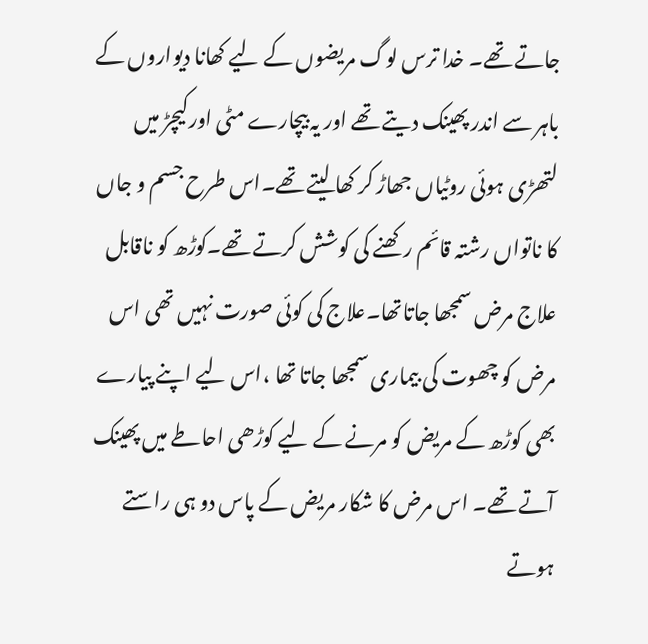جاتے تھے۔ خدا ترس لوگ مریضوں کے لیے کھانا دیواروں کے باہر سے اندر پھینک دیتے تھے اور یہ بیچارے مٹی اورکیچڑ میں لتھڑی ہوئی روٹیاں جھاڑ کر کھا لیتے تھے۔اس طرح جسم و جاں کا ناتواں رشتہ قائم رکھنے کی کوشش کرتے تھے۔کوڑھ کو ناقابل علاج مرض سمجھا جاتاتھا۔علاج کی کوئی صورت نہیں تھی اس مرض کو چھوت کی بیماری سمجھا جاتا تھا ،اس لیے اپنے پیارے بھی کوڑھ کے مریض کو مرنے کے لیے کوڑھی احاطے میں پھینک آتے تھے۔ اس مرض کا شکار مریض کے پاس دو ہی راستے ہوتے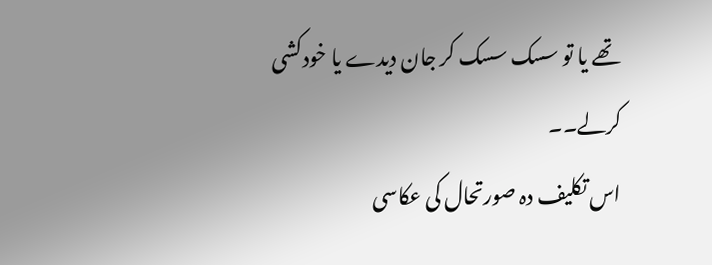تھے یا تو سسک سسک کر جان دیدے یا خودکشی کرلے۔۔
اس تکلیف دہ صورتحال کی عکاسی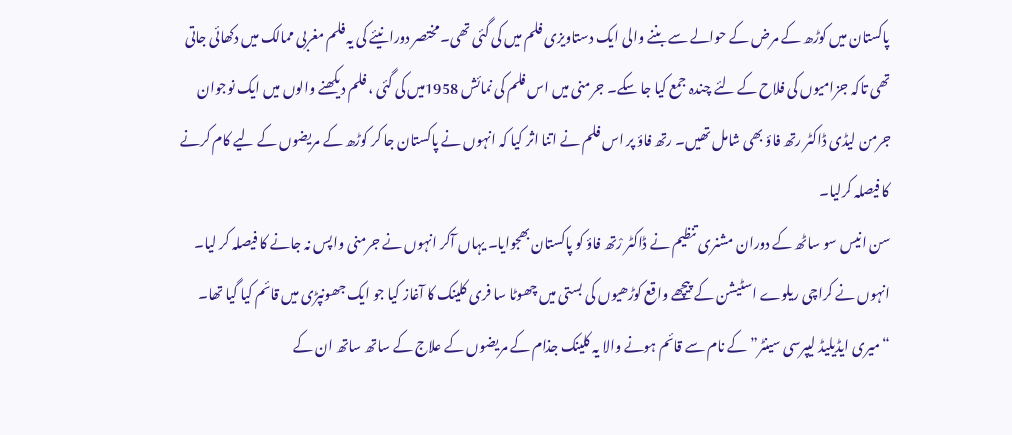پاکستان میں کوڑھ کے مرض کے حوالے سے بننے والی ایک دستاویزی فلم میں کی گئی تھی۔ مختصر دورانیئے کی یہ فلم مغربی ممالک میں دکھائی جاتی تھی تاکہ جزامیوں کی فلاح کے لئے چندہ جمع کیا جا سکے۔ جرمنی میں اس فلم کی نمائش 1958میں کی گئی ، فلم دیکھنے والوں میں ایک نوجوان جرمن لیڈی ڈاکٹر رتھ فاؤ بھی شامل تھیں۔ رتھ فاؤ پر اس فلم نے اتنا اثر کیا کہ انہوں نے پاکستان جا کر کوڑھ کے مریضوں کے لیے کام کرنے کا فیصلہ کرلیا۔
سن انیس سو ساٹھ کے دوران مشنری تنظیم نے ڈاکٹر رْتھ فاؤ کو پاکستان بھجوایا۔ یہاں آکر انہوں نے جرمنی واپس نہ جانے کا فیصلہ کر لیا۔ انہوں نے کراچی ریلوے اسٹیشن کے پیچھے واقع کوڑھیوں کی بستی میں چھوٹا سا فری کلینک کا آغاز کیا جو ایک جھونپڑی میں قائم کیا گیا تھا۔ “میری ایڈیلیڈ لیپرسی سینٹر” کے نام سے قائم ہونے والا یہ کلینک جذام کے مریضوں کے علاج کے ساتھ ساتھ ان کے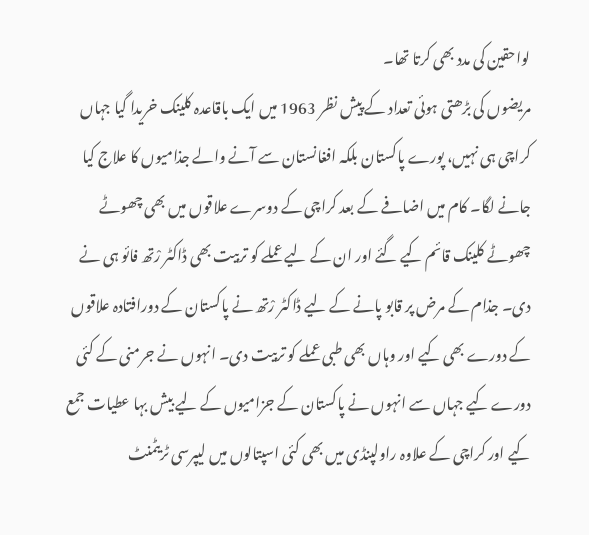لواحقین کی مدد بھی کرتا تھا۔
مریضوں کی بڑھتی ہوئی تعداد کے پیش نظر 1963 میں ایک باقاعدہ کلینک خریدا گیا جہاں کراچی ہی نہیں، پورے پاکستان بلکہ افغانستان سے آنے والے جذامیوں کا علاج کیا جانے لگا۔ کام میں اضافے کے بعد کراچی کے دوسرے علاقوں میں بھی چھوٹے چھوٹے کلینک قائم کیے گئے اور ان کے لیے عملے کو تربیت بھی ڈاکٹر رْتھ فائو ہی نے دی۔ جذام کے مرض پر قابو پانے کے لیے ڈاکٹر رْتھ نے پاکستان کے دورافتادہ علاقوں کے دورے بھی کیے اور وہاں بھی طبی عملے کو تربیت دی۔ انہوں نے جرمنی کے کئی دورے کیے جہاں سے انہوں نے پاکستان کے جزامیوں کے لیے بیش بہا عطیات جمع کیے اور کراچی کے علاوہ راولپنڈی میں بھی کئی اسپتالوں میں لیپرسی ٹریٹمنٹ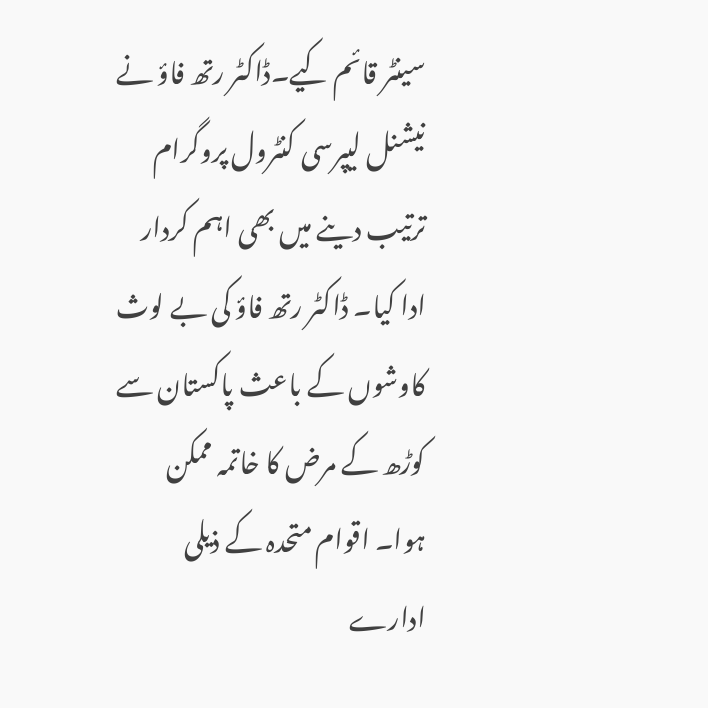سینٹر قائم کیے۔ڈاکٹر رتھ فاؤ نے نیشنل لیپرسی کنٹرول پروگرام ترتیب دینے میں بھی اہم کردار ادا کیا۔ ڈاکٹر رتھ فاؤ کی بے لوث کاوشوں کے باعث پاکستان سے کوڑھ کے مرض کا خاتمہ ممکن ہوا۔ اقوام متحدہ کے ذیلی ادارے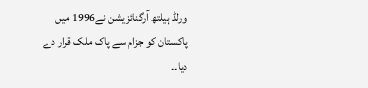ورلڈ ہیلتھ آرگنائزیشن نے1996 میں پاکستان کو جزام سے پاک ملک قرار دے دیا۔۔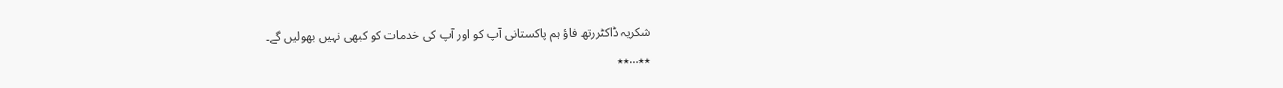شکریہ ڈاکٹررتھ فاؤ ہم پاکستانی آپ کو اور آپ کی خدمات کو کبھی نہیں بھولیں گے۔
٭٭…٭٭